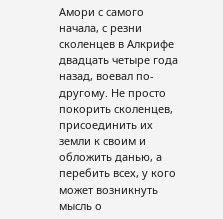Амори с самого начала, с резни сколенцев в Алкрифе двадцать четыре года назад, воевал по-другому. Не просто покорить сколенцев, присоединить их земли к своим и обложить данью, а перебить всех, у кого может возникнуть мысль о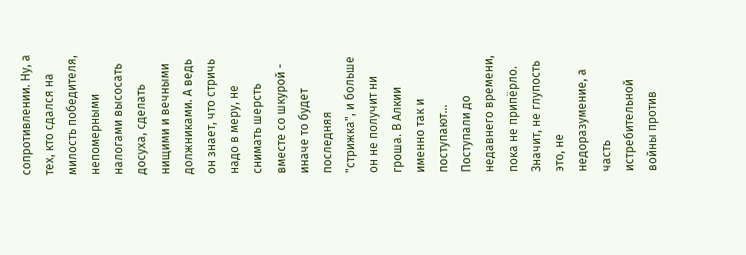сопротивлении. Ну, а тех, кто сдался на милость победителя, непомерными налогами высосать досуха, сделать нищими и вечными должниками. А ведь он знает, что стричь надо в меру, не снимать шерсть вместе со шкурой - иначе то будет последняя "стрижка", и больше он не получит ни гроша. В Алкии именно так и поступают... Поступали до недавнего времени, пока не припёрло. Значит, не глупость это, не недоразумение, а часть истребительной войны против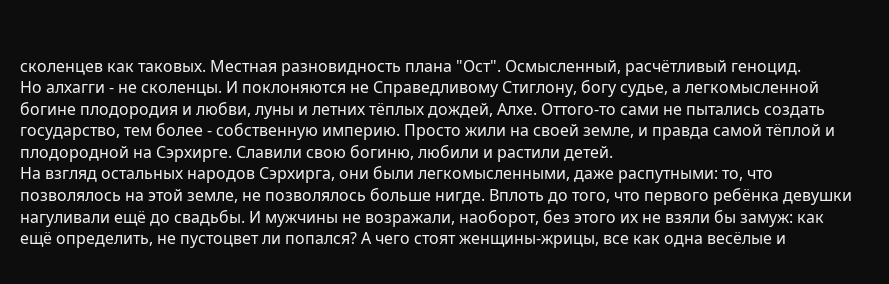сколенцев как таковых. Местная разновидность плана "Ост". Осмысленный, расчётливый геноцид.
Но алхагги - не сколенцы. И поклоняются не Справедливому Стиглону, богу судье, а легкомысленной богине плодородия и любви, луны и летних тёплых дождей, Алхе. Оттого-то сами не пытались создать государство, тем более - собственную империю. Просто жили на своей земле, и правда самой тёплой и плодородной на Сэрхирге. Славили свою богиню, любили и растили детей.
На взгляд остальных народов Сэрхирга, они были легкомысленными, даже распутными: то, что позволялось на этой земле, не позволялось больше нигде. Вплоть до того, что первого ребёнка девушки нагуливали ещё до свадьбы. И мужчины не возражали, наоборот, без этого их не взяли бы замуж: как ещё определить, не пустоцвет ли попался? А чего стоят женщины-жрицы, все как одна весёлые и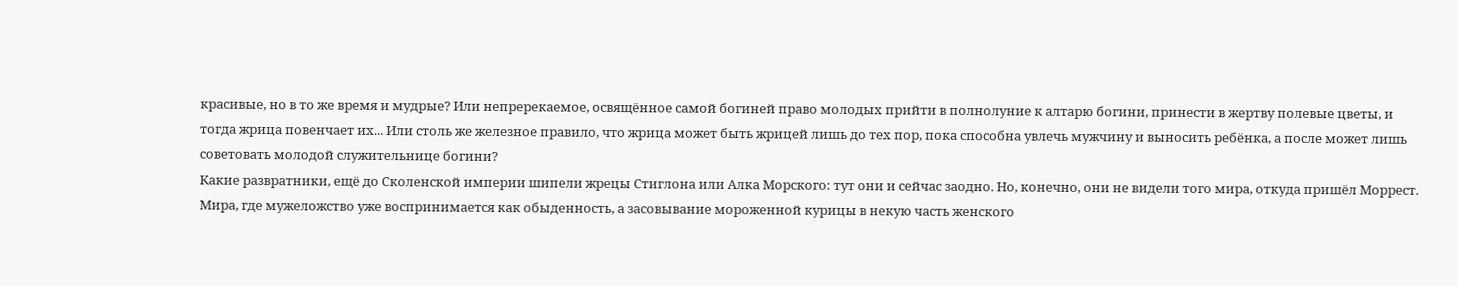красивые, но в то же время и мудрые? Или непререкаемое, освящённое самой богиней право молодых прийти в полнолуние к алтарю богини, принести в жертву полевые цветы, и тогда жрица повенчает их... Или столь же железное правило, что жрица может быть жрицей лишь до тех пор, пока способна увлечь мужчину и выносить ребёнка, а после может лишь советовать молодой служительнице богини?
Какие развратники, ещё до Сколенской империи шипели жрецы Стиглона или Алка Морского: тут они и сейчас заодно. Но, конечно, они не видели того мира, откуда пришёл Моррест. Мира, где мужеложство уже воспринимается как обыденность, а засовывание мороженной курицы в некую часть женского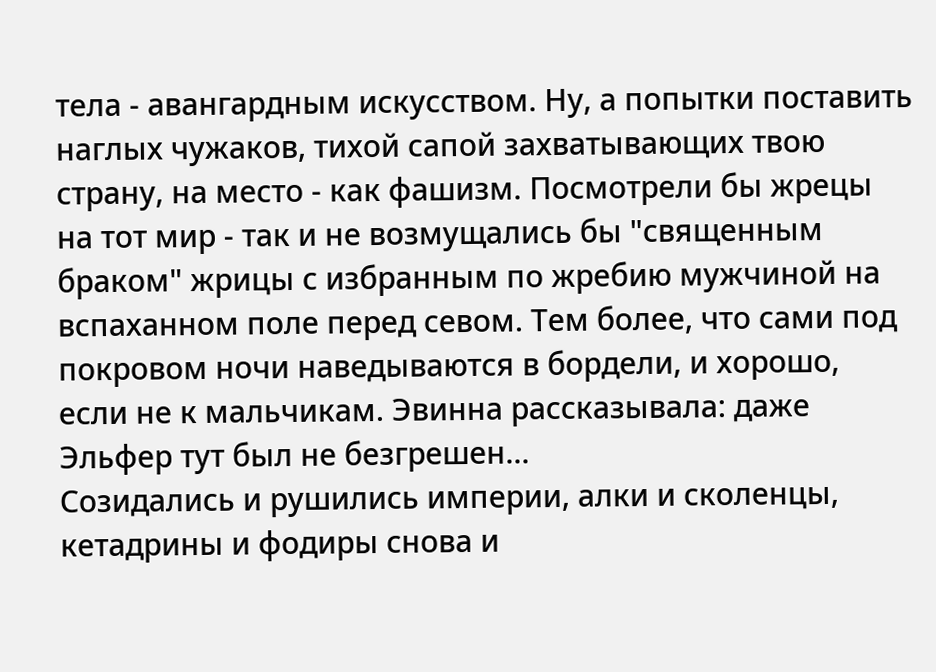тела - авангардным искусством. Ну, а попытки поставить наглых чужаков, тихой сапой захватывающих твою страну, на место - как фашизм. Посмотрели бы жрецы на тот мир - так и не возмущались бы "священным браком" жрицы с избранным по жребию мужчиной на вспаханном поле перед севом. Тем более, что сами под покровом ночи наведываются в бордели, и хорошо, если не к мальчикам. Эвинна рассказывала: даже Эльфер тут был не безгрешен...
Созидались и рушились империи, алки и сколенцы, кетадрины и фодиры снова и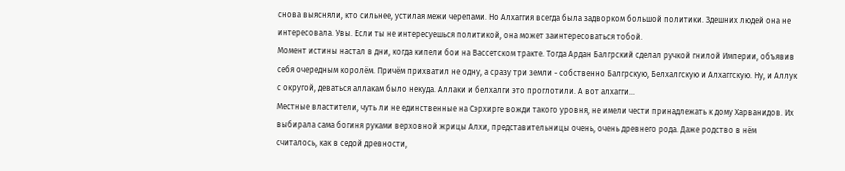снова выясняли, кто сильнее, устилая межи черепами. Но Алхаггия всегда была задворком большой политики. Здешних людей она не интересовала. Увы. Если ты не интересуешься политикой, она может заинтересоваться тобой.
Момент истины настал в дни, когда кипели бои на Вассетском тракте. Тогда Ардан Балгрский сделал ручкой гнилой Империи, объявив себя очередным королём. Причём прихватил не одну, а сразу три земли - собственно Балгрскую, Белхалгскую и Алхаггскую. Ну, и Аллук с округой, деваться аллакам было некуда. Аллаки и белхалги это проглотили. А вот алхагги...
Местные властители, чуть ли не единственные на Сэрхирге вожди такого уровня, не имели чести принадлежать к дому Харванидов. Их выбирала сама богиня руками верховной жрицы Алхи, представительницы очень, очень древнего рода. Даже родство в нём считалось, как в седой древности,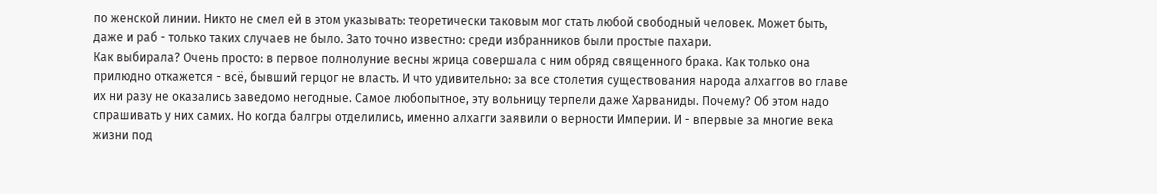по женской линии. Никто не смел ей в этом указывать: теоретически таковым мог стать любой свободный человек. Может быть, даже и раб - только таких случаев не было. Зато точно известно: среди избранников были простые пахари.
Как выбирала? Очень просто: в первое полнолуние весны жрица совершала с ним обряд священного брака. Как только она прилюдно откажется - всё, бывший герцог не власть. И что удивительно: за все столетия существования народа алхаггов во главе их ни разу не оказались заведомо негодные. Самое любопытное, эту вольницу терпели даже Харваниды. Почему? Об этом надо спрашивать у них самих. Но когда балгры отделились, именно алхагги заявили о верности Империи. И - впервые за многие века жизни под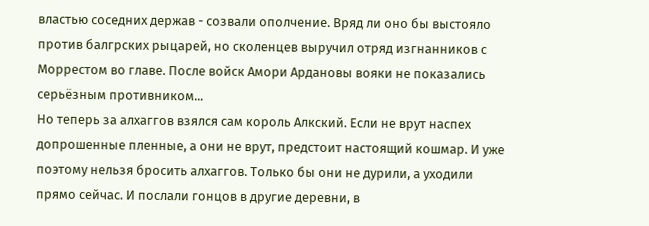властью соседних держав - созвали ополчение. Вряд ли оно бы выстояло против балгрских рыцарей, но сколенцев выручил отряд изгнанников с Моррестом во главе. После войск Амори Ардановы вояки не показались серьёзным противником...
Но теперь за алхаггов взялся сам король Алкский. Если не врут наспех допрошенные пленные, а они не врут, предстоит настоящий кошмар. И уже поэтому нельзя бросить алхаггов. Только бы они не дурили, а уходили прямо сейчас. И послали гонцов в другие деревни, в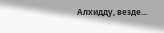Алхидду, везде...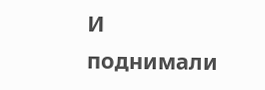И поднимали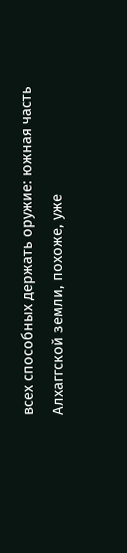всех способных держать оружие: южная часть Алхаггской земли, похоже, уже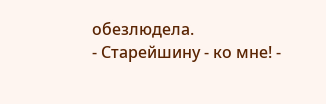обезлюдела.
- Старейшину - ко мне! -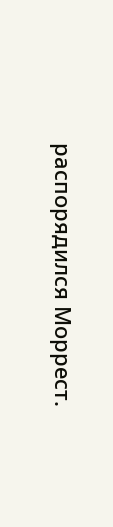распорядился Моррест.